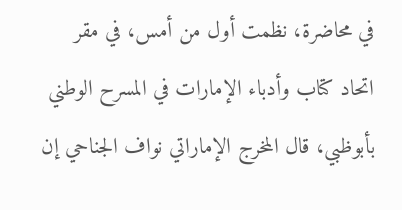في محاضرة، نظمت أول من أمس، في مقر اتحاد كتاب وأدباء الإمارات في المسرح الوطني بأبوظبي، قال المخرج الإماراتي نواف الجناحي إن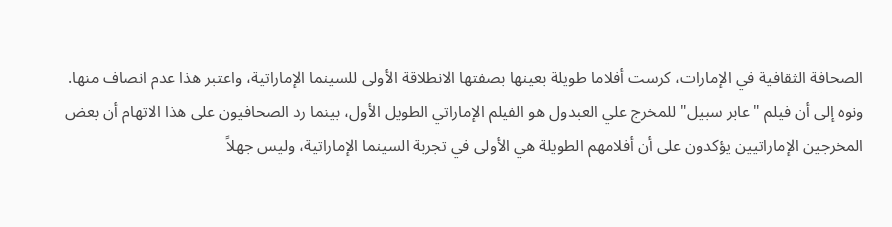الصحافة الثقافية في الإمارات، كرست أفلاما طويلة بعينها بصفتها الانطلاقة الأولى للسينما الإماراتية، واعتبر هذا عدم انصاف منها.
ونوه إلى أن فيلم "عابر سبيل" للمخرج علي العبدول هو الفيلم الإماراتي الطويل الأول، بينما رد الصحافيون على هذا الاتهام أن بعض المخرجين الإماراتيين يؤكدون على أن أفلامهم الطويلة هي الأولى في تجربة السينما الإماراتية، وليس جهلاً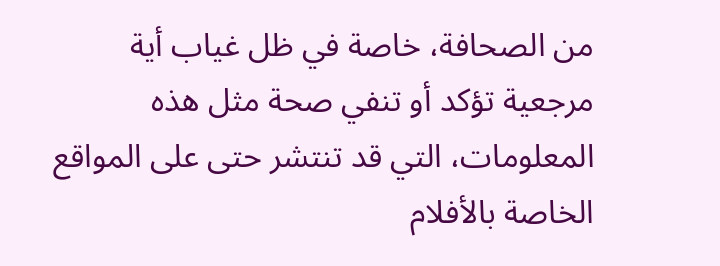من الصحافة، خاصة في ظل غياب أية مرجعية تؤكد أو تنفي صحة مثل هذه المعلومات، التي قد تنتشر حتى على المواقع الخاصة بالأفلام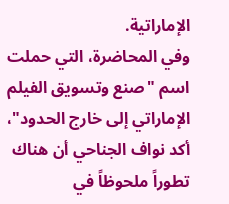الإماراتية.
وفي المحاضرة، التي حملت اسم "صنع وتسويق الفيلم الإماراتي إلى خارج الحدود"، أكد نواف الجناحي أن هناك تطوراً ملحوظاً في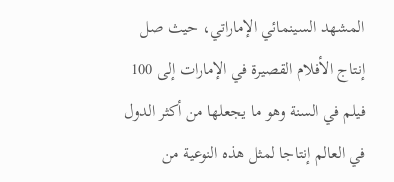المشهد السينمائي الإماراتي، حيث صل إنتاج الأفلام القصيرة في الإمارات إلى 100 فيلم في السنة وهو ما يجعلها من أكثر الدول في العالم إنتاجا لمثل هذه النوعية من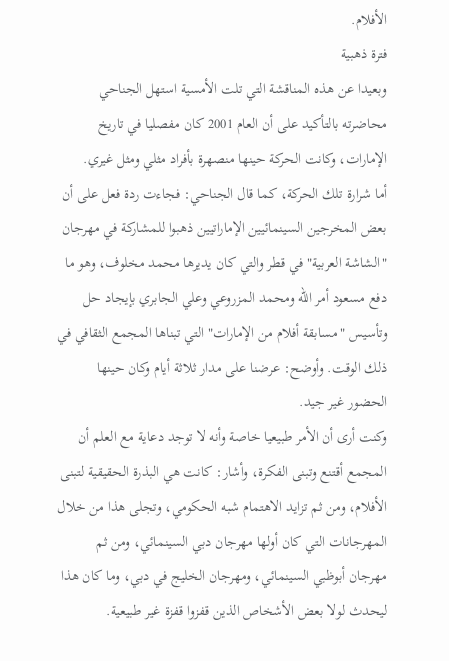الأفلام.
فترة ذهبية
وبعيدا عن هذه المناقشة التي تلت الأمسية استهل الجناحي محاضرته بالتأكيد على أن العام 2001 كان مفصليا في تاريخ الإمارات، وكانت الحركة حينها منصهرة بأفراد مثلي ومثل غيري.
أما شرارة تلك الحركة، كما قال الجناحي: فجاءت ردة فعل على أن بعض المخرجين السينمائيين الإماراتيين ذهبوا للمشاركة في مهرجان "الشاشة العربية" في قطر والتي كان يديرها محمد مخلوف، وهو ما دفع مسعود أمر الله ومحمد المزروعي وعلي الجابري بإيجاد حل وتأسيس "مسابقة أفلام من الإمارات" التي تبناها المجمع الثقافي في ذلك الوقت. وأوضح: عرضنا على مدار ثلاثة أيام وكان حينها الحضور غير جيد.
وكنت أرى أن الأمر طبيعيا خاصة وأنه لا توجد دعاية مع العلم أن المجمع أقتنع وتبنى الفكرة، وأشار: كانت هي البذرة الحقيقية لتبنى الأفلام، ومن ثم تزايد الاهتمام شبه الحكومي، وتجلى هذا من خلال المهرجانات التي كان أولها مهرجان دبي السينمائي، ومن ثم مهرجان أبوظبي السينمائي، ومهرجان الخليج في دبي، وما كان هذا ليحدث لولا بعض الأشخاص الذين قفزوا قفزة غير طبيعية.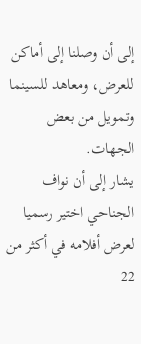إلى أن وصلنا إلى أماكن للعرض، ومعاهد للسينما وتمويل من بعض الجهات.
يشار إلى أن نواف الجناحي اختير رسميا لعرض أفلامه في أكثر من 22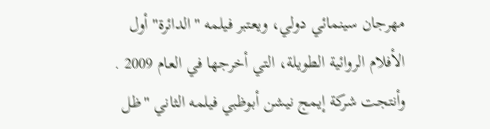مهرجان سينمائي دولي، ويعتبر فيلمه "الدائرة" أول الأفلام الروائية الطويلة، التي أخرجها في العام 2009 . وأنتجت شركة إيمج نيشن أبوظبي فيلمه الثاني "ظل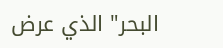البحر" الذي عرض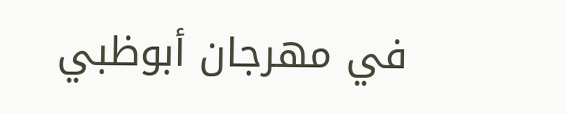في مهرجان أبوظبي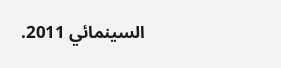السينمائي 2011.